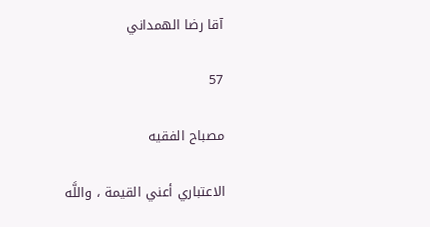آقا رضا الهمداني

57

مصباح الفقيه

الاعتباري أعني القيمة ، واللَّه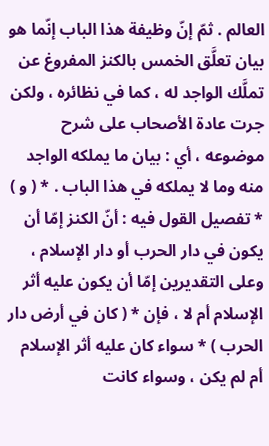العالم . ثمّ إنّ وظيفة هذا الباب إنّما هو بيان تعلَّق الخمس بالكنز المفروغ عن تملَّك الواجد له ، كما في نظائره ، ولكن جرت عادة الأصحاب على شرح موضوعه ، أي : بيان ما يملكه الواجد منه وما لا يملكه في هذا الباب . * ( و ) * تفصيل القول فيه : أنّ الكنز إمّا أن يكون في دار الحرب أو دار الإسلام ، وعلى التقديرين إمّا أن يكون عليه أثر الإسلام أم لا ، فإن * ( كان في أرض دار الحرب ) * سواء كان عليه أثر الإسلام أم لم يكن ، وسواء كانت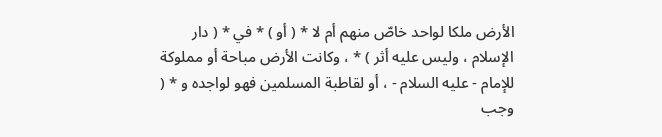الأرض ملكا لواحد خاصّ منهم أم لا * ( أو ) * في * ( دار الإسلام ، وليس عليه أثر ) * ، وكانت الأرض مباحة أو مملوكة للإمام - عليه السلام - ، أو لقاطبة المسلمين فهو لواجده و * ( وجب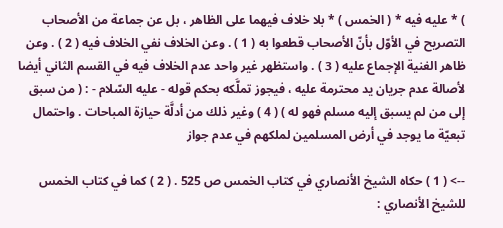) * عليه فيه * ( الخمس ) * بلا خلاف فيهما على الظاهر ، بل عن جماعة من الأصحاب التصريح في الأوّل بأنّ الأصحاب قطعوا به ( 1 ) . وعن الخلاف نفي الخلاف فيه ( 2 ) . وعن ظاهر الغنية الإجماع عليه ( 3 ) . واستظهر غير واحد عدم الخلاف فيه في القسم الثاني أيضا لأصالة عدم جريان يد محترمة عليه ، فيجوز تملَّكه بحكم قوله - عليه السّلام - : ( من سبق إلى من لم يسبق إليه مسلم فهو له ) ( 4 ) وغير ذلك من أدلَّة حيازة المباحات . واحتمال تبعيّة ما يوجد في أرض المسلمين لملكهم في عدم جواز

--> ( 1 ) حكاه الشيخ الأنصاري في كتاب الخمس ص 525 . ( 2 ) كما في كتاب الخمس للشيخ الأنصاري :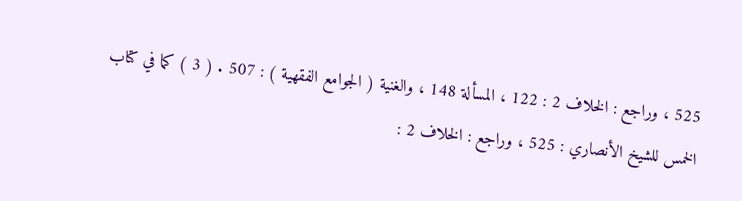525 ، وراجع : الخلاف 2 : 122 ، المسألة 148 ، والغنية ( الجوامع الفقهية ) : 507 . ( 3 ) كما في كتاب الخمس للشيخ الأنصاري : 525 ، وراجع : الخلاف 2 :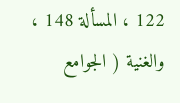122 ، المسألة 148 ، والغنية ( الجوامع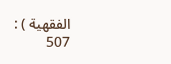الفقهية ) : 507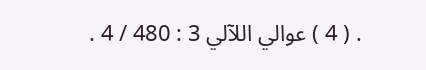. ( 4 ) عوالي اللآلي 3 : 480 / 4 .